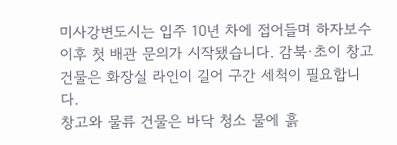미사강변도시는 입주 10년 차에 접어들며 하자보수 이후 첫 배관 문의가 시작됐습니다. 감북·초이 창고 건물은 화장실 라인이 길어 구간 세척이 필요합니다.
창고와 물류 건물은 바닥 청소 물에 흙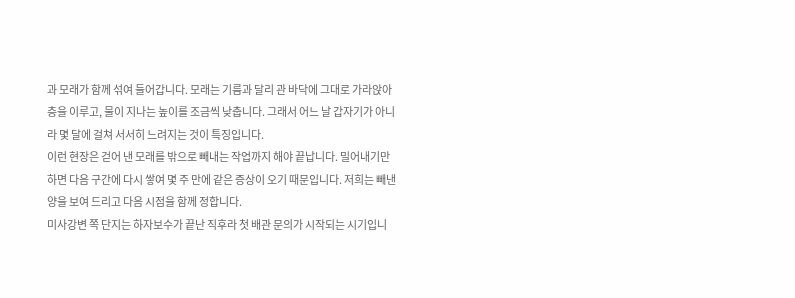과 모래가 함께 섞여 들어갑니다. 모래는 기름과 달리 관 바닥에 그대로 가라앉아 층을 이루고, 물이 지나는 높이를 조금씩 낮춥니다. 그래서 어느 날 갑자기가 아니라 몇 달에 걸쳐 서서히 느려지는 것이 특징입니다.
이런 현장은 걷어 낸 모래를 밖으로 빼내는 작업까지 해야 끝납니다. 밀어내기만 하면 다음 구간에 다시 쌓여 몇 주 만에 같은 증상이 오기 때문입니다. 저희는 빼낸 양을 보여 드리고 다음 시점을 함께 정합니다.
미사강변 쪽 단지는 하자보수가 끝난 직후라 첫 배관 문의가 시작되는 시기입니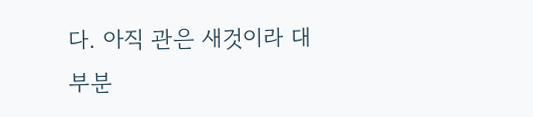다. 아직 관은 새것이라 대부분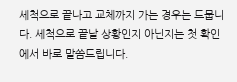세척으로 끝나고 교체까지 가는 경우는 드뭅니다. 세척으로 끝날 상황인지 아닌지는 첫 확인에서 바로 말씀드립니다.